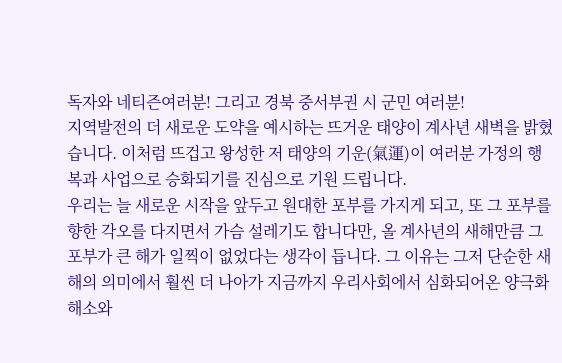독자와 네티즌여러분! 그리고 경북 중서부권 시 군민 여러분!
지역발전의 더 새로운 도약을 예시하는 뜨거운 태양이 계사년 새벽을 밝혔습니다. 이처럼 뜨겁고 왕성한 저 태양의 기운(氣運)이 여러분 가정의 행복과 사업으로 승화되기를 진심으로 기원 드립니다.
우리는 늘 새로운 시작을 앞두고 원대한 포부를 가지게 되고, 또 그 포부를 향한 각오를 다지면서 가슴 설레기도 합니다만, 올 계사년의 새해만큼 그 포부가 큰 해가 일찍이 없었다는 생각이 듭니다. 그 이유는 그저 단순한 새해의 의미에서 훨씬 더 나아가 지금까지 우리사회에서 심화되어온 양극화 해소와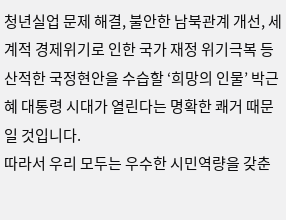청년실업 문제 해결, 불안한 남북관계 개선, 세계적 경제위기로 인한 국가 재정 위기극복 등 산적한 국정현안을 수습할 ‘희망의 인물’ 박근혜 대통령 시대가 열린다는 명확한 쾌거 때문일 것입니다.
따라서 우리 모두는 우수한 시민역량을 갖춘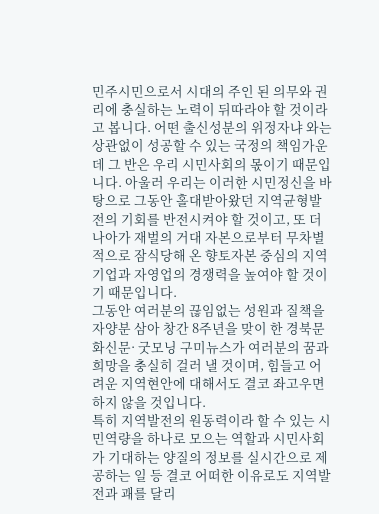민주시민으로서 시대의 주인 된 의무와 권리에 충실하는 노력이 뒤따라야 할 것이라고 봅니다. 어떤 출신성분의 위정자냐 와는 상관없이 성공할 수 있는 국정의 책임가운데 그 반은 우리 시민사회의 몫이기 때문입니다. 아울러 우리는 이러한 시민정신을 바탕으로 그동안 홀대받아왔던 지역균형발전의 기회를 반전시켜야 할 것이고, 또 더 나아가 재벌의 거대 자본으로부터 무차별적으로 잠식당해 온 향토자본 중심의 지역기업과 자영업의 경쟁력을 높여야 할 것이기 때문입니다.
그동안 여러분의 끊임없는 성원과 질책을 자양분 삼아 창간 8주년을 맞이 한 경북문화신문· 굿모닝 구미뉴스가 여러분의 꿈과 희망을 충실히 걸러 낼 것이며, 힘들고 어려운 지역현안에 대해서도 결코 좌고우면 하지 않을 것입니다.
특히 지역발전의 원동력이라 할 수 있는 시민역량을 하나로 모으는 역할과 시민사회가 기대하는 양질의 정보를 실시간으로 제공하는 일 등 결코 어떠한 이유로도 지역발전과 괘를 달리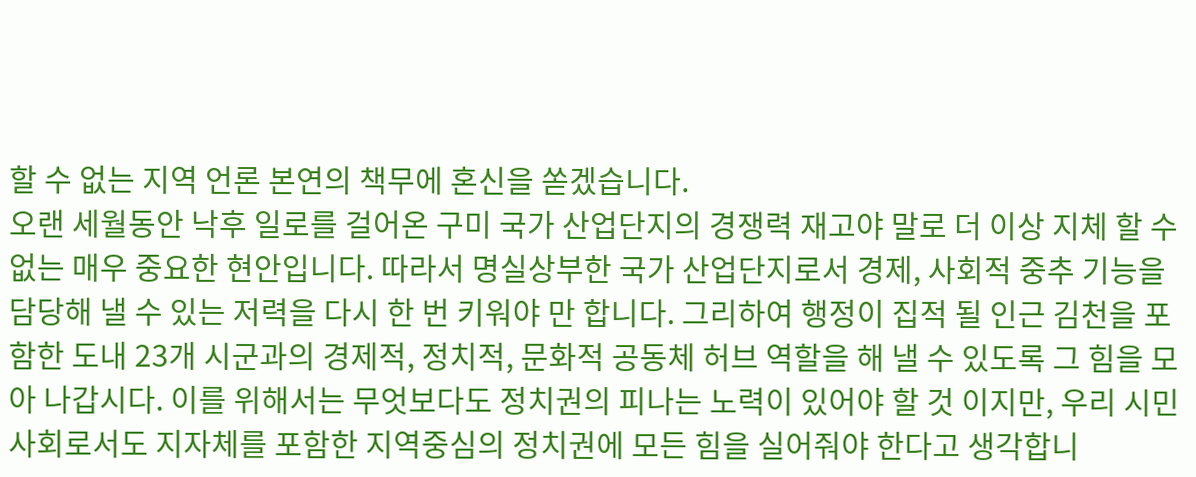할 수 없는 지역 언론 본연의 책무에 혼신을 쏟겠습니다.
오랜 세월동안 낙후 일로를 걸어온 구미 국가 산업단지의 경쟁력 재고야 말로 더 이상 지체 할 수 없는 매우 중요한 현안입니다. 따라서 명실상부한 국가 산업단지로서 경제, 사회적 중추 기능을 담당해 낼 수 있는 저력을 다시 한 번 키워야 만 합니다. 그리하여 행정이 집적 될 인근 김천을 포함한 도내 23개 시군과의 경제적, 정치적, 문화적 공동체 허브 역할을 해 낼 수 있도록 그 힘을 모아 나갑시다. 이를 위해서는 무엇보다도 정치권의 피나는 노력이 있어야 할 것 이지만, 우리 시민사회로서도 지자체를 포함한 지역중심의 정치권에 모든 힘을 실어줘야 한다고 생각합니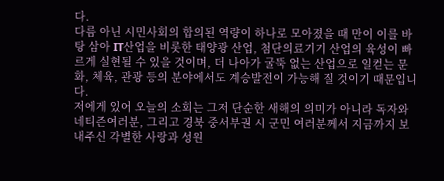다.
다름 아닌 시민사회의 합의된 역량이 하나로 모아졌을 때 만이 이를 바탕 삼아 IT산업을 비롯한 태양광 산업, 첨단의료기기 산업의 육성이 빠르게 실현될 수 있을 것이며, 더 나아가 굴뚝 없는 산업으로 일컫는 문화, 체육, 관광 등의 분야에서도 계승발전이 가능해 질 것이기 때문입니다.
저에게 있어 오늘의 소회는 그저 단순한 새해의 의미가 아니라 독자와 네티즌여러분, 그리고 경북 중서부권 시 군민 여러분께서 지금까지 보내주신 각별한 사랑과 성원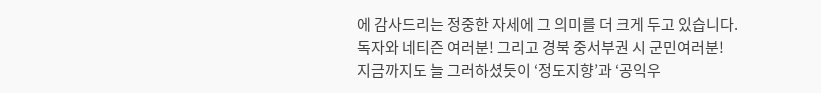에 감사드리는 정중한 자세에 그 의미를 더 크게 두고 있습니다.
독자와 네티즌 여러분! 그리고 경북 중서부권 시 군민여러분!
지금까지도 늘 그러하셨듯이 ‘정도지향’과 ‘공익우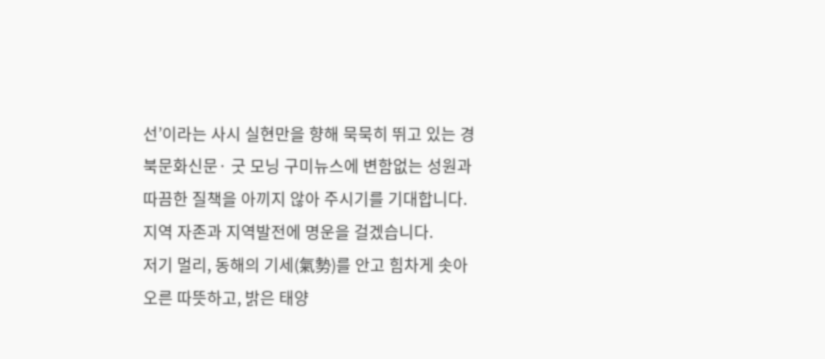선’이라는 사시 실현만을 향해 묵묵히 뛰고 있는 경북문화신문· 굿 모닝 구미뉴스에 변함없는 성원과 따끔한 질책을 아끼지 않아 주시기를 기대합니다. 지역 자존과 지역발전에 명운을 걸겠습니다.
저기 멀리, 동해의 기세(氣勢)를 안고 힘차게 솟아오른 따뜻하고, 밝은 태양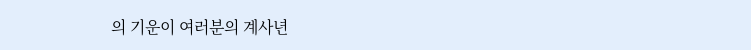의 기운이 여러분의 계사년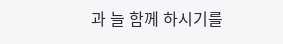과 늘 함께 하시기를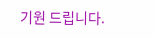기원 드립니다.